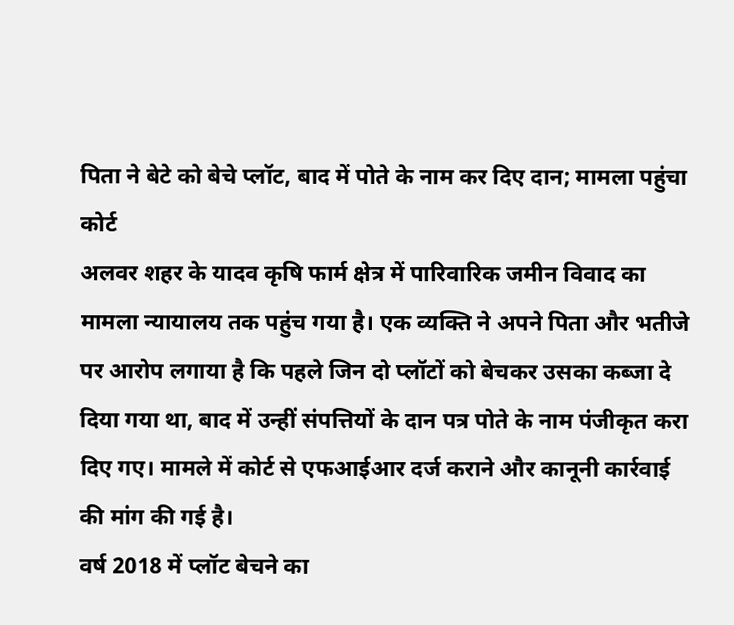पिता ने बेटे को बेचे प्लॉट, बाद में पोते के नाम कर दिए दान; मामला पहुंचा कोर्ट
अलवर शहर के यादव कृषि फार्म क्षेत्र में पारिवारिक जमीन विवाद का मामला न्यायालय तक पहुंच गया है। एक व्यक्ति ने अपने पिता और भतीजे पर आरोप लगाया है कि पहले जिन दो प्लॉटों को बेचकर उसका कब्जा दे दिया गया था, बाद में उन्हीं संपत्तियों के दान पत्र पोते के नाम पंजीकृत करा दिए गए। मामले में कोर्ट से एफआईआर दर्ज कराने और कानूनी कार्रवाई की मांग की गई है।
वर्ष 2018 में प्लॉट बेचने का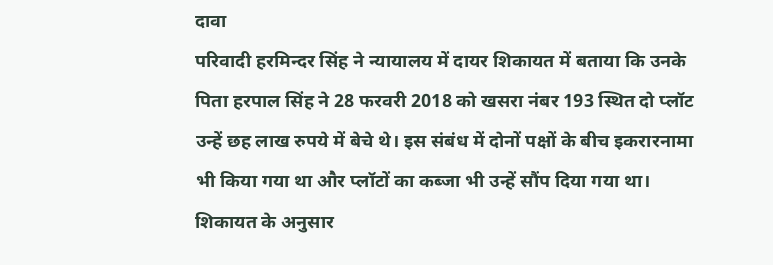दावा
परिवादी हरमिन्दर सिंह ने न्यायालय में दायर शिकायत में बताया कि उनके पिता हरपाल सिंह ने 28 फरवरी 2018 को खसरा नंबर 193 स्थित दो प्लॉट उन्हें छह लाख रुपये में बेचे थे। इस संबंध में दोनों पक्षों के बीच इकरारनामा भी किया गया था और प्लॉटों का कब्जा भी उन्हें सौंप दिया गया था। शिकायत के अनुसार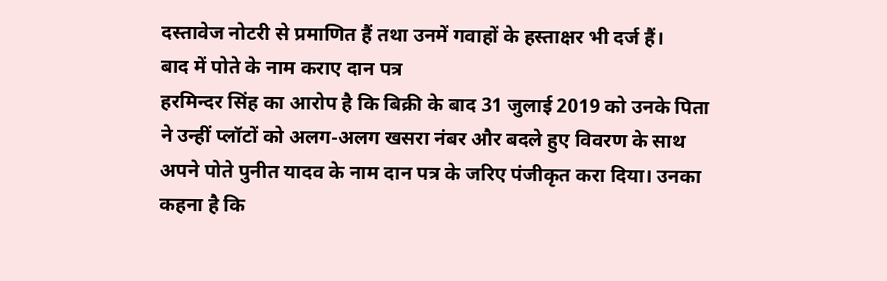दस्तावेज नोटरी से प्रमाणित हैं तथा उनमें गवाहों के हस्ताक्षर भी दर्ज हैं।
बाद में पोते के नाम कराए दान पत्र
हरमिन्दर सिंह का आरोप है कि बिक्री के बाद 31 जुलाई 2019 को उनके पिता ने उन्हीं प्लॉटों को अलग-अलग खसरा नंबर और बदले हुए विवरण के साथ अपने पोते पुनीत यादव के नाम दान पत्र के जरिए पंजीकृत करा दिया। उनका कहना है कि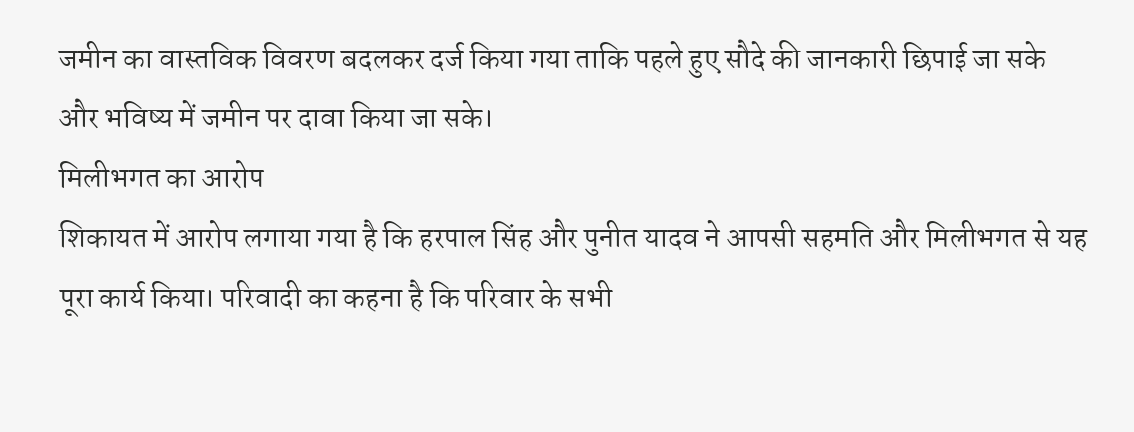जमीन का वास्तविक विवरण बदलकर दर्ज किया गया ताकि पहले हुए सौदे की जानकारी छिपाई जा सके और भविष्य में जमीन पर दावा किया जा सके।
मिलीभगत का आरोप
शिकायत में आरोप लगाया गया है कि हरपाल सिंह और पुनीत यादव ने आपसी सहमति और मिलीभगत से यह पूरा कार्य किया। परिवादी का कहना है कि परिवार के सभी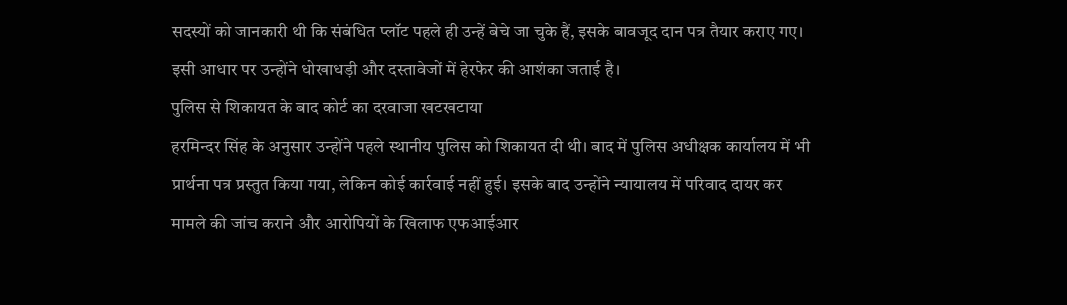सदस्यों को जानकारी थी कि संबंधित प्लॉट पहले ही उन्हें बेचे जा चुके हैं, इसके बावजूद दान पत्र तैयार कराए गए। इसी आधार पर उन्होंने धोखाधड़ी और दस्तावेजों में हेरफेर की आशंका जताई है।
पुलिस से शिकायत के बाद कोर्ट का दरवाजा खटखटाया
हरमिन्दर सिंह के अनुसार उन्होंने पहले स्थानीय पुलिस को शिकायत दी थी। बाद में पुलिस अधीक्षक कार्यालय में भी प्रार्थना पत्र प्रस्तुत किया गया, लेकिन कोई कार्रवाई नहीं हुई। इसके बाद उन्होंने न्यायालय में परिवाद दायर कर मामले की जांच कराने और आरोपियों के खिलाफ एफआईआर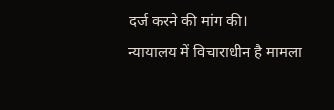दर्ज करने की मांग की।
न्यायालय में विचाराधीन है मामला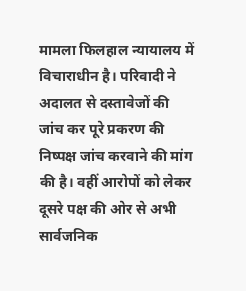मामला फिलहाल न्यायालय में विचाराधीन है। परिवादी ने अदालत से दस्तावेजों की जांच कर पूरे प्रकरण की निष्पक्ष जांच करवाने की मांग की है। वहीं आरोपों को लेकर दूसरे पक्ष की ओर से अभी सार्वजनिक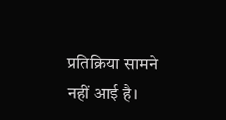प्रतिक्रिया सामने नहीं आई है।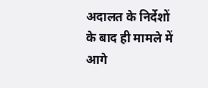अदालत के निर्देशों के बाद ही मामले में आगे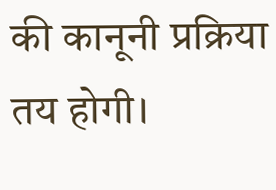की कानूनी प्रक्रिया तय होगी।